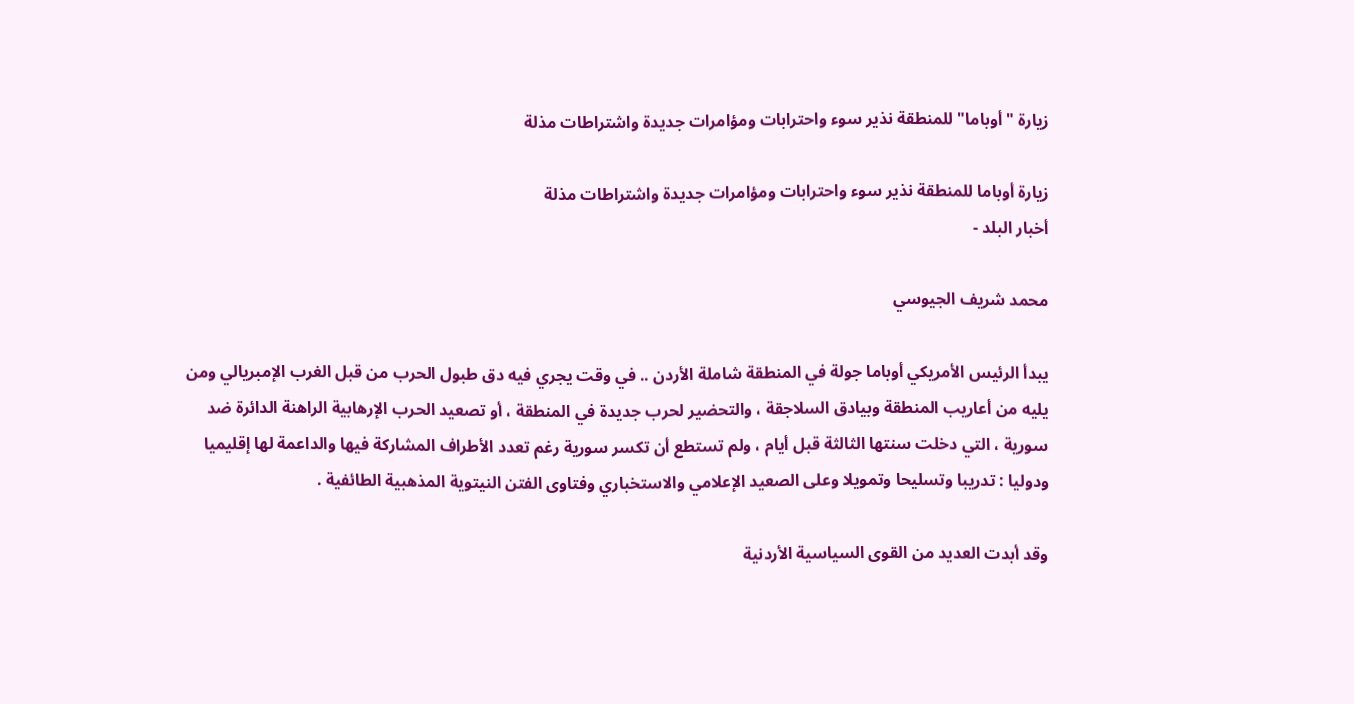زيارة "أوباما" للمنطقة نذير سوء واحترابات ومؤامرات جديدة واشتراطات مذلة

زيارة أوباما للمنطقة نذير سوء واحترابات ومؤامرات جديدة واشتراطات مذلة
أخبار البلد -

محمد شريف الجيوسي

يبدأ الرئيس الأمريكي أوباما جولة في المنطقة شاملة الأردن .. في وقت يجري فيه دق طبول الحرب من قبل الغرب الإمبريالي ومن يليه من أعاريب المنطقة وبيادق السلاجقة ، والتحضير لحرب جديدة في المنطقة ، أو تصعيد الحرب الإرهابية الراهنة الدائرة ضد سورية ، التي دخلت سنتها الثالثة قبل أيام ، ولم تستطع أن تكسر سورية رغم تعدد الأطراف المشاركة فيها والداعمة لها إقليميا ودوليا : تدريبا وتسليحا وتمويلا وعلى الصعيد الإعلامي والاستخباري وفتاوى الفتن النيتوية المذهبية الطائفية .

وقد أبدت العديد من القوى السياسية الأردنية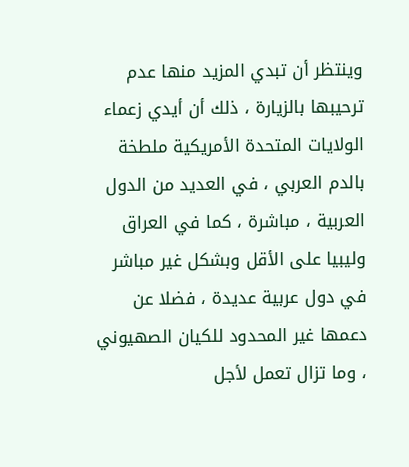وينتظر أن تبدي المزيد منها عدم ترحيبها بالزيارة ، ذلك أن أيدي زعماء الولايات المتحدة الأمريكية ملطخة بالدم العربي ، في العديد من الدول العربية ، مباشرة ، كما في العراق وليبيا على الأقل وبشكل غير مباشر في دول عربية عديدة ، فضلا عن دعمها غير المحدود للكيان الصهيوني ، وما تزال تعمل لأجل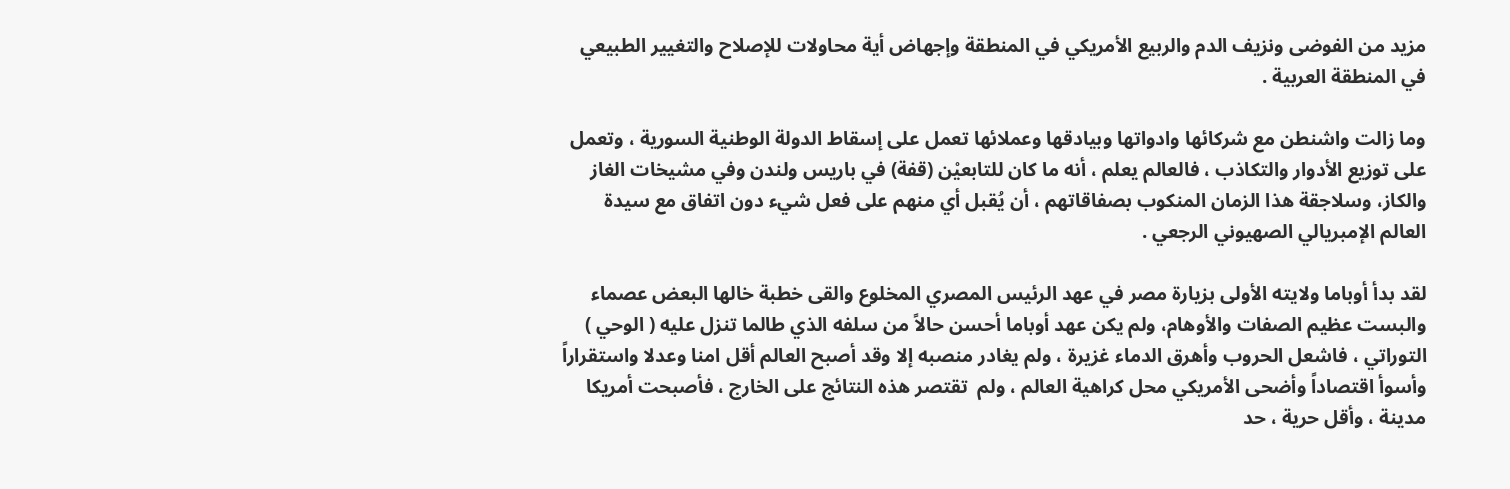مزيد من الفوضى ونزيف الدم والربيع الأمريكي في المنطقة وإجهاض أية محاولات للإصلاح والتغيير الطبيعي في المنطقة العربية .

وما زالت واشنطن مع شركائها وادواتها وبيادقها وعملائها تعمل على إسقاط الدولة الوطنية السورية ، وتعمل على توزيع الأدوار والتكاذب ، فالعالم يعلم ، أنه ما كان للتابعيْن (قفة) في باريس ولندن وفي مشيخات الغاز والكاز، وسلاجقة هذا الزمان المنكوب بصفاقاتهم ، أن يُقبل أي منهم على فعل شيء دون اتفاق مع سيدة العالم الإمبريالي الصهيوني الرجعي .

لقد بدأ أوباما ولايته الأولى بزيارة مصر في عهد الرئيس المصري المخلوع والقى خطبة خالها البعض عصماء والبست عظيم الصفات والأوهام، ولم يكن عهد أوباما أحسن حالاً من سلفه الذي طالما تنزل عليه ( الوحي ) التوراتي ، فاشعل الحروب وأهرق الدماء غزيرة ، ولم يغادر منصبه إلا وقد أصبح العالم أقل امنا وعدلا واستقراراً وأسوأ اقتصاداً وأضحى الأمريكي محل كراهية العالم ، ولم  تقتصر هذه النتائج على الخارج ، فأصبحت أمريكا مدينة ، وأقل حرية ، حد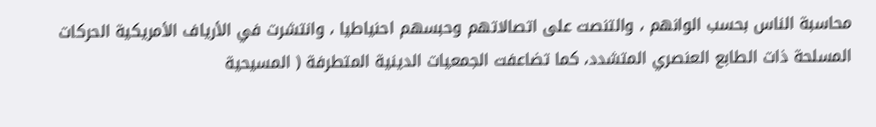محاسبة الناس بحسب الوانهم ، والتنصت على اتصالاتهم وحبسهم احنياطيا ، وانتشرت في الأرياف الأمريكية الحركات المسلحة ذات الطابع العنصري المتشدد، كما تضاعفت الجمعيات الدينية المتطرفة ( المسيحية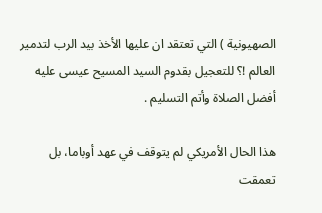الصهيونية ) التي تعتقد ان عليها الأخذ بيد الرب لتدمير العالم !؟ للتعجيل بقدوم السيد المسيح عيسى عليه أفضل الصلاة وأتم التسليم .

هذا الحال الأمريكي لم يتوقف في عهد أوباما، بل تعمقت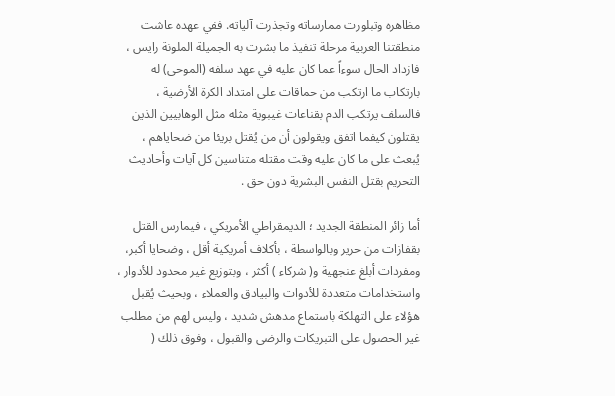مظاهره وتبلورت ممارساته وتجذرت آلياته. ففي عهده عاشت منطقتنا العربية مرحلة تنفيذ ما بشرت به الجميلة الملونة رايس ، فازداد الحال سوءاً عما كان عليه في عهد سلفه (الموحى) له بارتكاب ما ارتكب من حماقات على امتداد الكرة الأرضية ، فالسلف يرتكب الدم بقناعات غيبوية مثله مثل الوهابيين الذين يقتلون كيفما اتفق ويقولون أن من يُقتل بريئا من ضحاياهم ، يُبعث على ما كان عليه وقت مقتله متناسين كل آيات وأحاديث التحريم بقتل النفس البشرية دون حق .

أما زائر المنطقة الجديد ؛ الديمقراطي الأمريكي ، فيمارس القتل بقفازات من حرير وبالواسطة ، بأكلاف أمريكية أقل ، وضحايا أكبر، ومفردات أبلغ عنجهية و( شركاء ) أكثر ، وبتوزيع غير محدود للأدوار ، واستخدامات متعددة للأدوات والبيادق والعملاء ، وبحيث يُقبل هؤلاء على التهلكة باستماع مدهش شديد ، وليس لهم من مطلب غير الحصول على التبريكات والرضى والقبول ، وفوق ذلك (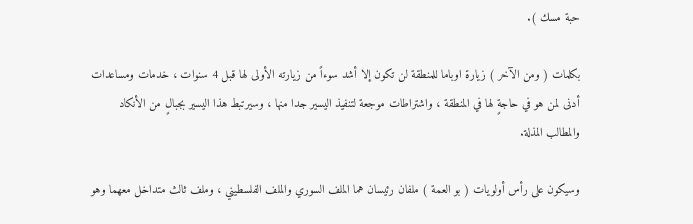حبة مسك ).

بكلمات ( ومن الآخر ) زيارة اوباما للمنطقة لن تكون إلا أشد سوءاً من زيارته الأولى لها قبل 4 سنوات ، خدمات ومساعدات أدنى لمن هو في حاجةٍ لها في المنطقة ، واشتراطات موجعة لتنفيذ اليسير جدا منها ، وسيرتبط هذا اليسير بجبالٍ من الأنكاد والمطالب المذلة.

وسيكون على رأس أولويات ( بو العمة ) ملفان رئيسان هما الملف السوري والملف الفلسطيني ، وملف ثالث متداخل معهما وهو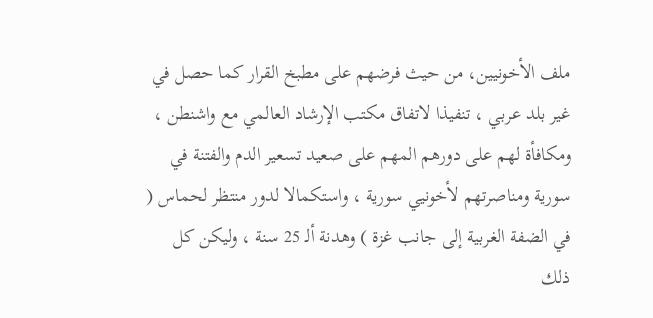ملف الأخونيين، من حيث فرضهم على مطبخ القرار كما حصل في غير بلد عربي ، تنفيذا لاتفاق مكتب الإرشاد العالمي مع واشنطن ، ومكافأة لهم على دورهم المهم على صعيد تسعير الدم والفتنة في سورية ومناصرتهم لأخونيي سورية ، واستكمالا لدور منتظر لحماس ( في الضفة الغربية إلى جانب غزة ) وهدنة ألـ 25 سنة ، وليكن كل ذلك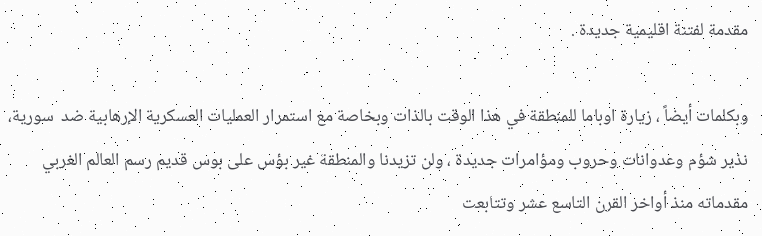مقدمة لفتنة اقليمية جديدة .

وبكلمات أيضاً ، زيارة اوباما للمنطقة في هذا الوقت بالذات وبخاصة مع استمرار العمليات العسكرية الإرهابية ضد  سورية، نذير شؤم وعدوانات وحروب ومؤامرات جديدة ، ولن تزيدنا والمنطقة غير بؤس على بوس قديم رسم العالم الغربي مقدماته منذ أواخر القرن التاسع عشر وتتابعت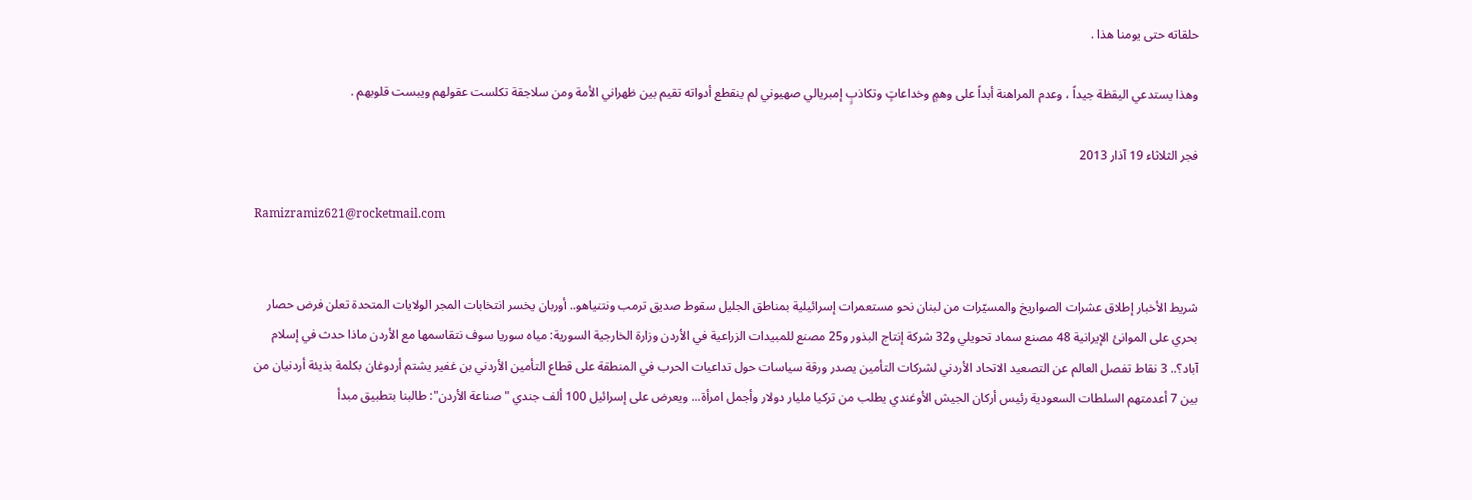حلقاته حتى يومنا هذا .

وهذا يستدعي اليقظة جيداً ، وعدم المراهنة أبداً على وهمٍ وخداعاتٍ وتكاذبٍ إمبريالي صهيوني لم ينقطع أدواته تقيم بين ظهراني الأمة ومن سلاجقة تكلست عقولهم ويبست قلوبهم .

فجر الثلاثاء 19 آذار 2013

Ramizramiz621@rocketmail.com


شريط الأخبار إطلاق عشرات الصواريخ والمسيّرات من لبنان نحو مستعمرات إسرائيلية بمناطق الجليل سقوط صديق ترمب ونتنياهو.. أوربان يخسر انتخابات المجر الولايات المتحدة تعلن فرض حصار بحري على الموانئ الإيرانية 48 مصنع سماد تحويلي و32 شركة إنتاج البذور و25 مصنع للمبيدات الزراعية في الأردن وزارة الخارجية السورية: مياه سوريا سوف نتقاسمها مع الأردن ماذا حدث في إسلام آباد؟.. 3 نقاط تفصل العالم عن التصعيد الاتحاد الأردني لشركات التأمين يصدر ورقة سياسات حول تداعيات الحرب في المنطقة على قطاع التأمين الأردني بن غفير يشتم أردوغان بكلمة بذيئة أردنيان من بين 7 أعدمتهم السلطات السعودية رئيس أركان الجيش الأوغندي يطلب من تركيا مليار دولار وأجمل امرأة... ويعرض على إسرائيل 100 ألف جندي "صناعة الأردن": طالبنا بتطبيق مبدأ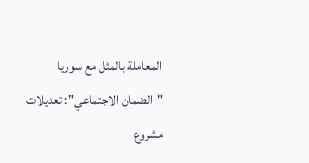المعاملة بالمثل مع سوريا "الضمان الاجتماعي": تعديلات مشروع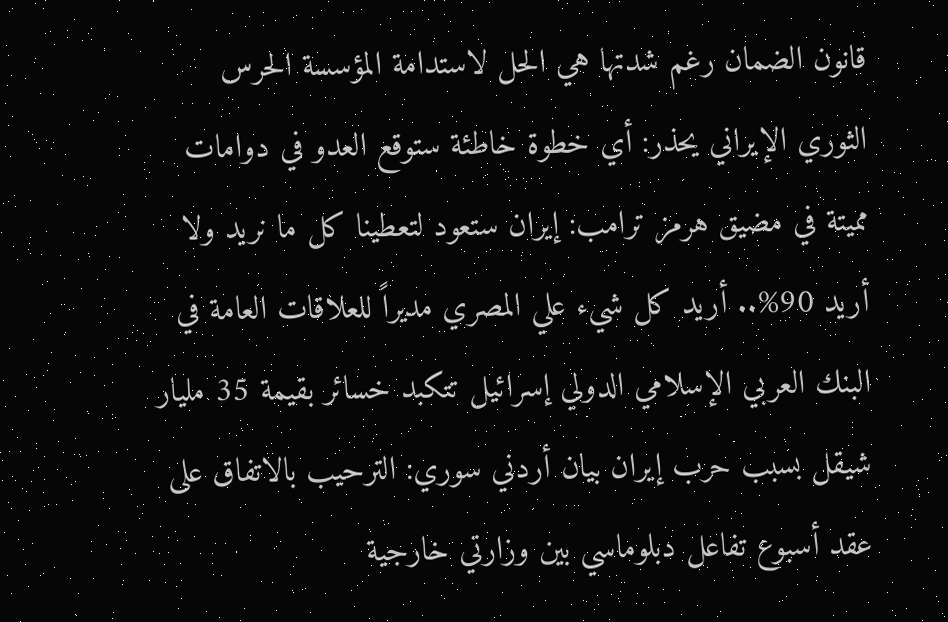قانون الضمان رغم شدتها هي الحل لاستدامة المؤسسة الحرس الثوري الإيراني يحذر: أي خطوة خاطئة ستوقع العدو في دوامات مميتة في مضيق هرمز ترامب: إيران ستعود لتعطينا كل ما نريد ولا أريد 90%.. أريد كل شيء علي المصري مديراً للعلاقات العامة في البنك العربي الإسلامي الدولي إسرائيل تتكبد خسائر بقيمة 35 مليار شيقل بسبب حرب إيران بيان أردني سوري: الترحيب بالاتفاق على عقد أسبوع تفاعل دبلوماسي بين وزارتي خارجية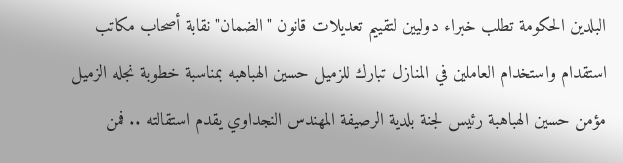البلدين الحكومة تطلب خبراء دوليين لتقييم تعديلات قانون "الضمان" نقابة أصحاب مكاتب استقدام واستخدام العاملين في المنازل تبارك للزميل حسين الهباهبه بمناسبة خطوبة نجله الزميل مؤمن حسين الهباهبة رئيس لجنة بلدية الرصيفة المهندس النجداوي يقدم استقالته .. فمن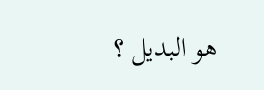هو البديل ؟